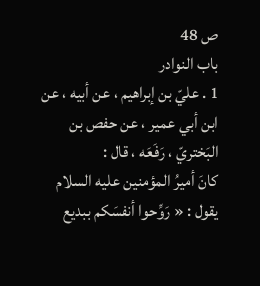ص 48
باب النوادر
1 . عليّ بن إبراهيم ، عن أبيه ، عن ابن أبي عمير ، عن حفص بن البَختريّ ، رَفَعَه ، قال :
كانَ أميرُ المؤمنين عليه السلام يقول : « رَوِّحوا أنفسَكم ببديع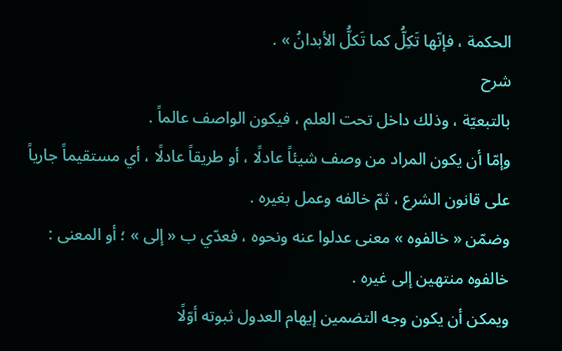الحكمة ، فإنّها تَكِلُّ كما تَكلُّ الأبدانُ » .
شرح
بالتبعيّة ، وذلك داخل تحت العلم ، فيكون الواصف عالماً .
وإمّا أن يكون المراد من وصف شيئاً عادلًا ، أو طريقاً عادلًا ، أي مستقيماً جارياً على قانون الشرع ، ثمّ خالفه وعمل بغيره .
وضمّن « خالفوه » معنى عدلوا عنه ونحوه ، فعدّي ب « إلى » ؛ أو المعنى : خالفوه منتهين إلى غيره .
ويمكن أن يكون وجه التضمين إيهام العدول ثبوته أوّلًا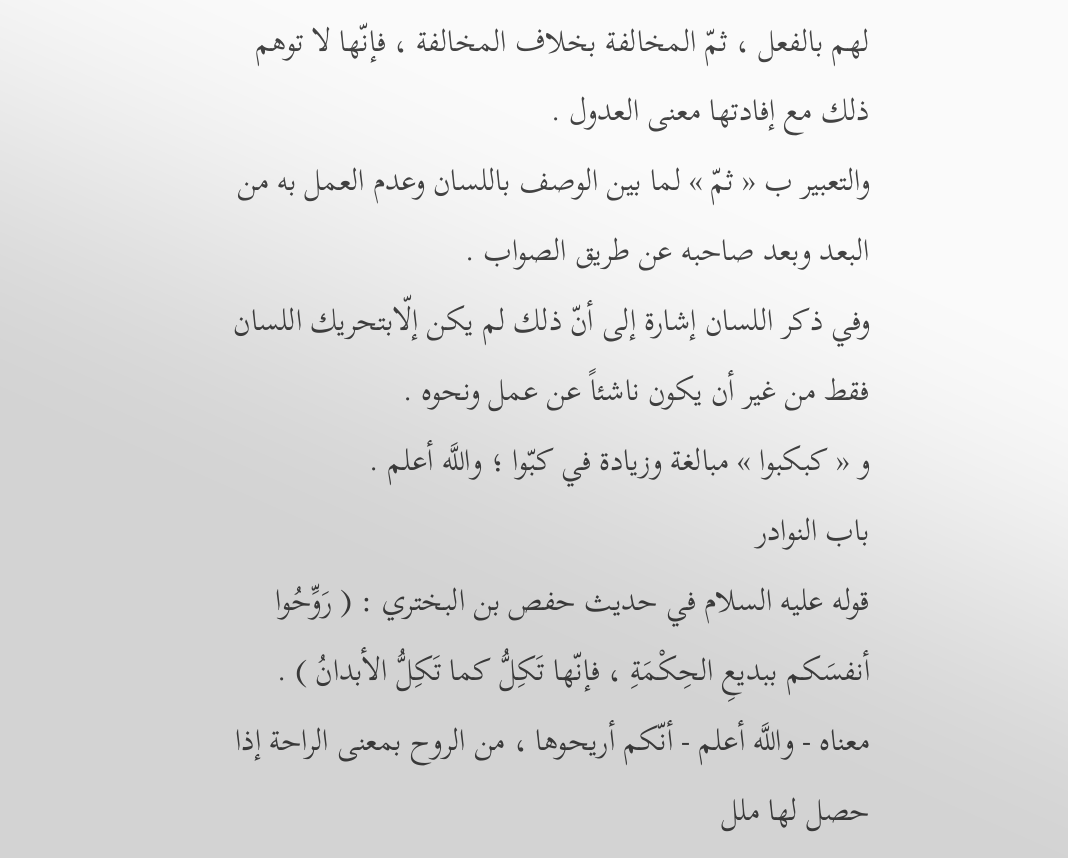لهم بالفعل ، ثمّ المخالفة بخلاف المخالفة ، فإنّها لا توهم ذلك مع إفادتها معنى العدول .
والتعبير ب « ثمّ » لما بين الوصف باللسان وعدم العمل به من البعد وبعد صاحبه عن طريق الصواب .
وفي ذكر اللسان إشارة إلى أنّ ذلك لم يكن إلّابتحريك اللسان فقط من غير أن يكون ناشئاً عن عمل ونحوه .
و « كبكبوا » مبالغة وزيادة في كبّوا ؛ واللَّه أعلم .
باب النوادر
قوله عليه السلام في حديث حفص بن البختري : ( رَوِّحُوا أنفسَكم ببديعِ الحِكْمَةِ ، فإنّها تَكِلُّ كما تَكِلُّ الأبدانُ ) .
معناه - واللَّه أعلم - أنّكم أريحوها ، من الروح بمعنى الراحة إذا حصل لها ملل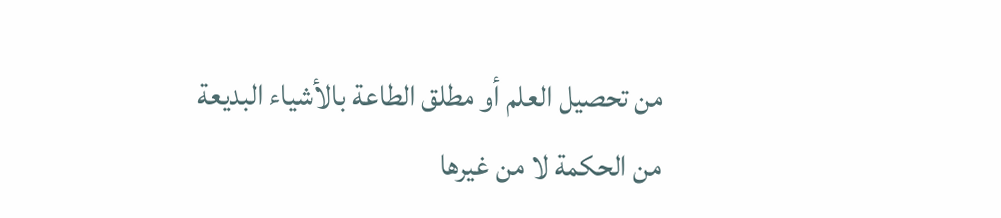من تحصيل العلم أو مطلق الطاعة بالأشياء البديعة من الحكمة لا من غيرها